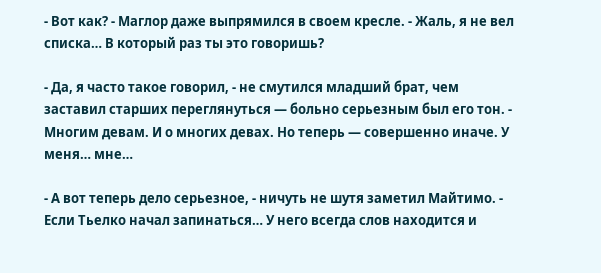- Вот как? - Маглор даже выпрямился в своем кресле. - Жаль, я не вел списка… В который раз ты это говоришь?

- Да, я часто такое говорил, - не смутился младший брат, чем заставил старших переглянуться — больно серьезным был его тон. - Многим девам. И о многих девах. Но теперь — совершенно иначе. У меня… мне…

- А вот теперь дело серьезное, - ничуть не шутя заметил Майтимо. - Если Тьелко начал запинаться… У него всегда слов находится и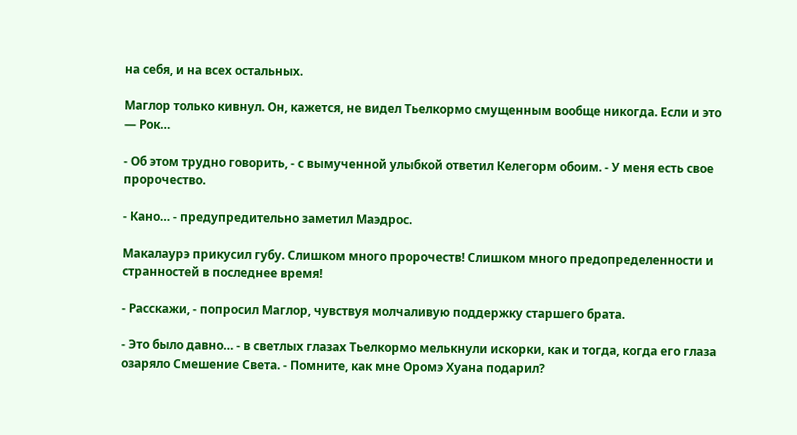на себя, и на всех остальных.

Маглор только кивнул. Он, кажется, не видел Тьелкормо смущенным вообще никогда. Если и это — Рок…

- Об этом трудно говорить, - с вымученной улыбкой ответил Келегорм обоим. - У меня есть свое пророчество.

- Кано… - предупредительно заметил Маэдрос.

Макалаурэ прикусил губу. Слишком много пророчеств! Слишком много предопределенности и странностей в последнее время!

- Расскажи, - попросил Маглор, чувствуя молчаливую поддержку старшего брата.

- Это было давно… - в светлых глазах Тьелкормо мелькнули искорки, как и тогда, когда его глаза озаряло Смешение Света. - Помните, как мне Оромэ Хуана подарил?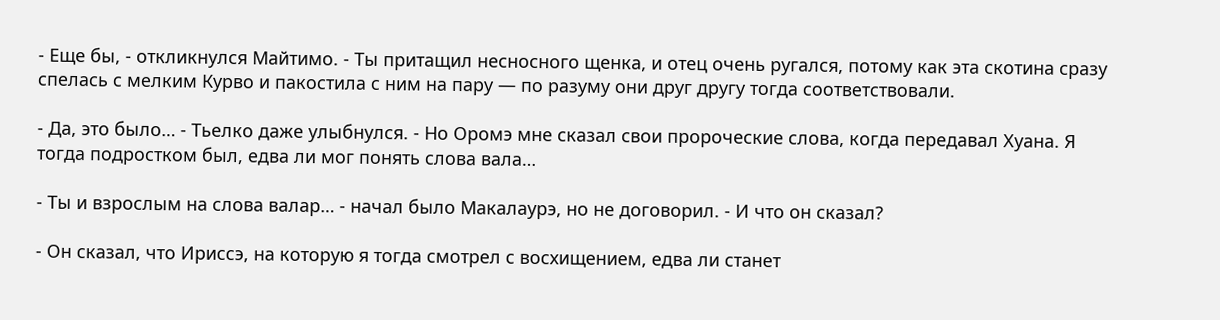- Еще бы, - откликнулся Майтимо. - Ты притащил несносного щенка, и отец очень ругался, потому как эта скотина сразу спелась с мелким Курво и пакостила с ним на пару — по разуму они друг другу тогда соответствовали.

- Да, это было… - Тьелко даже улыбнулся. - Но Оромэ мне сказал свои пророческие слова, когда передавал Хуана. Я тогда подростком был, едва ли мог понять слова вала…

- Ты и взрослым на слова валар… - начал было Макалаурэ, но не договорил. - И что он сказал?

- Он сказал, что Ириссэ, на которую я тогда смотрел с восхищением, едва ли станет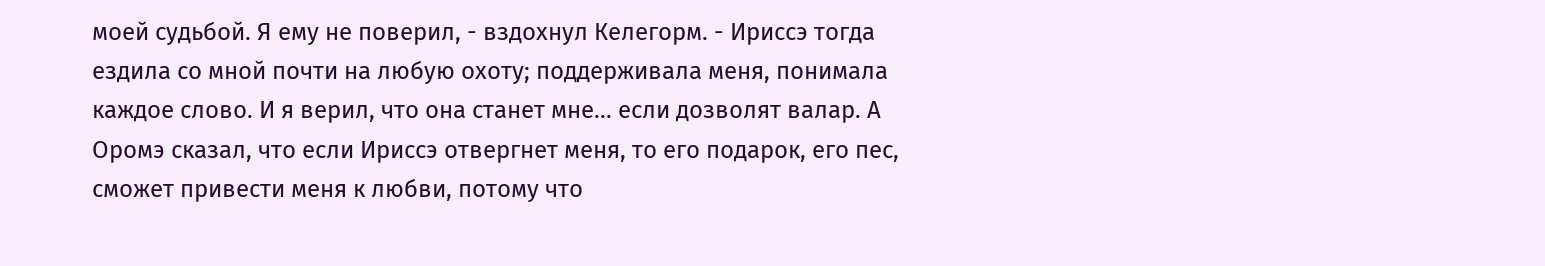моей судьбой. Я ему не поверил, - вздохнул Келегорм. - Ириссэ тогда ездила со мной почти на любую охоту; поддерживала меня, понимала каждое слово. И я верил, что она станет мне… если дозволят валар. А Оромэ сказал, что если Ириссэ отвергнет меня, то его подарок, его пес, сможет привести меня к любви, потому что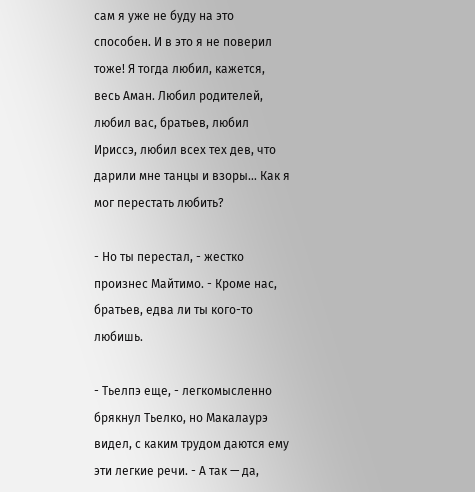сам я уже не буду на это способен. И в это я не поверил тоже! Я тогда любил, кажется, весь Аман. Любил родителей, любил вас, братьев, любил Ириссэ, любил всех тех дев, что дарили мне танцы и взоры… Как я мог перестать любить?

- Но ты перестал, - жестко произнес Майтимо. - Кроме нас, братьев, едва ли ты кого-то любишь.

- Тьелпэ еще, - легкомысленно брякнул Тьелко, но Макалаурэ видел, с каким трудом даются ему эти легкие речи. - А так — да,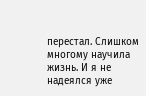перестал. Слишком многому научила жизнь. И я не надеялся уже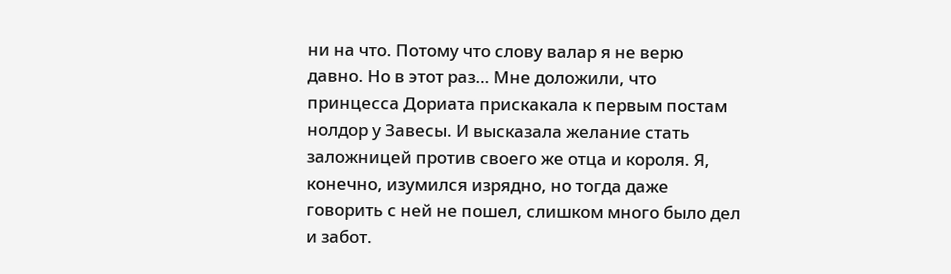ни на что. Потому что слову валар я не верю давно. Но в этот раз… Мне доложили, что принцесса Дориата прискакала к первым постам нолдор у Завесы. И высказала желание стать заложницей против своего же отца и короля. Я, конечно, изумился изрядно, но тогда даже говорить с ней не пошел, слишком много было дел и забот.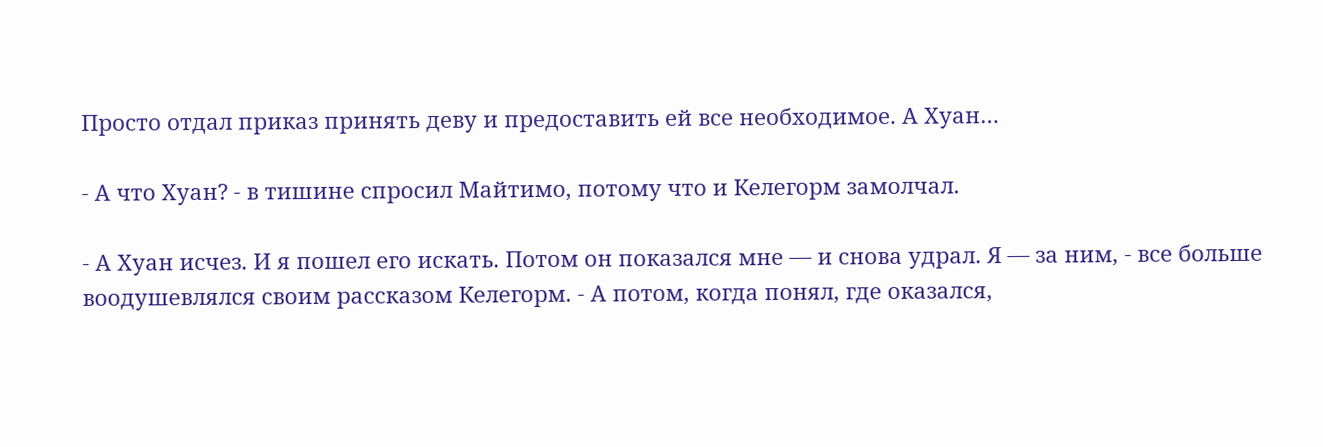Просто отдал приказ принять деву и предоставить ей все необходимое. А Хуан…

- А что Хуан? - в тишине спросил Майтимо, потому что и Келегорм замолчал.

- А Хуан исчез. И я пошел его искать. Потом он показался мне — и снова удрал. Я — за ним, - все больше воодушевлялся своим рассказом Келегорм. - А потом, когда понял, где оказался,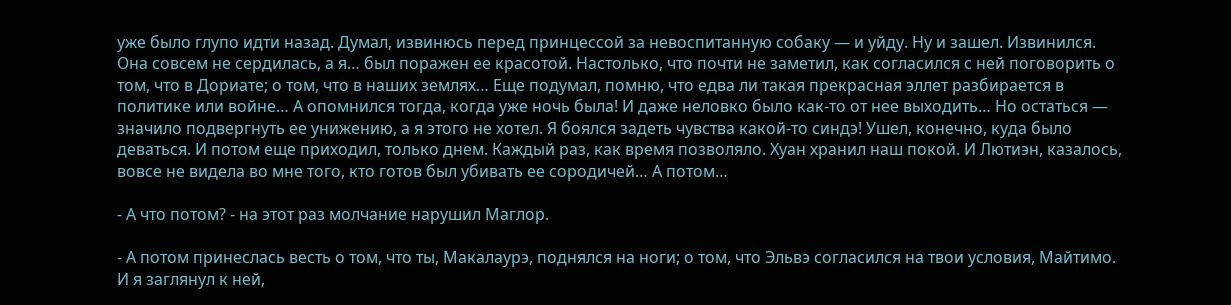уже было глупо идти назад. Думал, извинюсь перед принцессой за невоспитанную собаку — и уйду. Ну и зашел. Извинился. Она совсем не сердилась, а я… был поражен ее красотой. Настолько, что почти не заметил, как согласился с ней поговорить о том, что в Дориате; о том, что в наших землях… Еще подумал, помню, что едва ли такая прекрасная эллет разбирается в политике или войне… А опомнился тогда, когда уже ночь была! И даже неловко было как-то от нее выходить… Но остаться — значило подвергнуть ее унижению, а я этого не хотел. Я боялся задеть чувства какой-то синдэ! Ушел, конечно, куда было деваться. И потом еще приходил, только днем. Каждый раз, как время позволяло. Хуан хранил наш покой. И Лютиэн, казалось, вовсе не видела во мне того, кто готов был убивать ее сородичей… А потом…

- А что потом? - на этот раз молчание нарушил Маглор.

- А потом принеслась весть о том, что ты, Макалаурэ, поднялся на ноги; о том, что Эльвэ согласился на твои условия, Майтимо. И я заглянул к ней,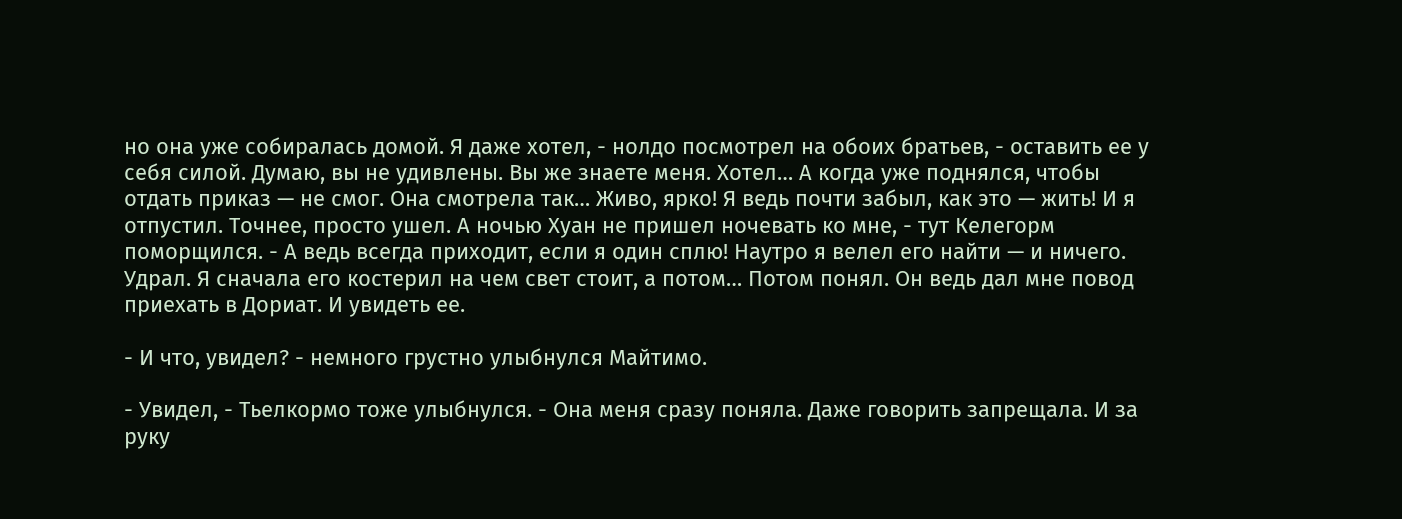но она уже собиралась домой. Я даже хотел, - нолдо посмотрел на обоих братьев, - оставить ее у себя силой. Думаю, вы не удивлены. Вы же знаете меня. Хотел… А когда уже поднялся, чтобы отдать приказ — не смог. Она смотрела так… Живо, ярко! Я ведь почти забыл, как это — жить! И я отпустил. Точнее, просто ушел. А ночью Хуан не пришел ночевать ко мне, - тут Келегорм поморщился. - А ведь всегда приходит, если я один сплю! Наутро я велел его найти — и ничего. Удрал. Я сначала его костерил на чем свет стоит, а потом… Потом понял. Он ведь дал мне повод приехать в Дориат. И увидеть ее.

- И что, увидел? - немного грустно улыбнулся Майтимо.

- Увидел, - Тьелкормо тоже улыбнулся. - Она меня сразу поняла. Даже говорить запрещала. И за руку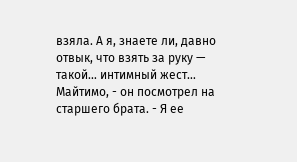взяла. А я, знаете ли, давно отвык, что взять за руку — такой… интимный жест… Майтимо, - он посмотрел на старшего брата. - Я ее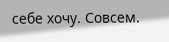себе хочу. Совсем.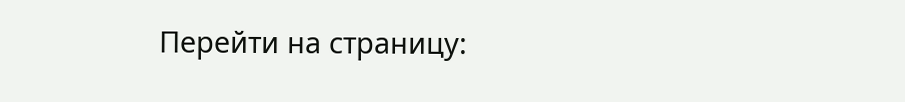Перейти на страницу: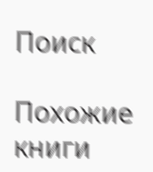Поиск

Похожие книги